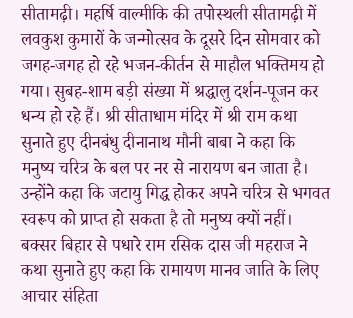सीतामढ़ी। महर्षि वाल्मीकि की तपोस्थली सीतामढ़ी में लवकुश कुमारों के जन्मोत्सव के दूसरे दिन सोमवार को जगह-जगह हो रहे भजन-कीर्तन से माहौल भक्तिमय हो गया। सुबह-शाम बड़ी संख्या में श्रद्धालु दर्शन-पूजन कर धन्य हो रहे हैं। श्री सीताधाम मंदिर में श्री राम कथा सुनाते हुए दीनबंधु दीनानाथ मौनी बाबा ने कहा कि मनुष्य चरित्र के बल पर नर से नारायण बन जाता है।
उन्होंने कहा कि जटायु गिद्ध होकर अपने चरित्र से भगवत स्वरूप को प्राप्त हो सकता है तो मनुष्य क्यों नहीं। बक्सर बिहार से पधारे राम रसिक दास जी महराज ने कथा सुनाते हुए कहा कि रामायण मानव जाति के लिए आचार संहिता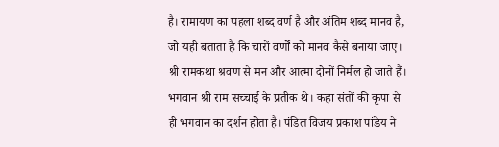है। रामायण का पहला शब्द वर्ण है और अंतिम शब्द मानव है, जो यही बताता है कि चारों वर्णों को मानव कैसे बनाया जाए। श्री रामकथा श्रवण से मन और आत्मा दोनों निर्मल हो जाते हैं। भगवान श्री राम सच्चाई के प्रतीक थे। कहा संतों की कृपा से ही भगवान का दर्शन होता है। पंडित विजय प्रकाश पांडेय ने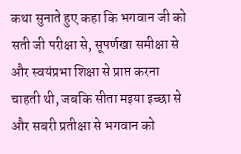कथा सुनाते हुए कहा कि भगवान जी को सती जी परीक्षा से, सूपर्णखा समीक्षा से और स्वयंप्रभा शिक्षा से प्राप्त करना चाहती थी, जबकि सीता मइया इच्छा से और सबरी प्रतीक्षा से भगवान को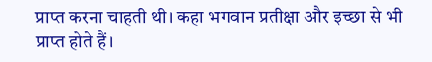प्राप्त करना चाहती थी। कहा भगवान प्रतीक्षा और इच्छा से भी प्राप्त होते हैं।